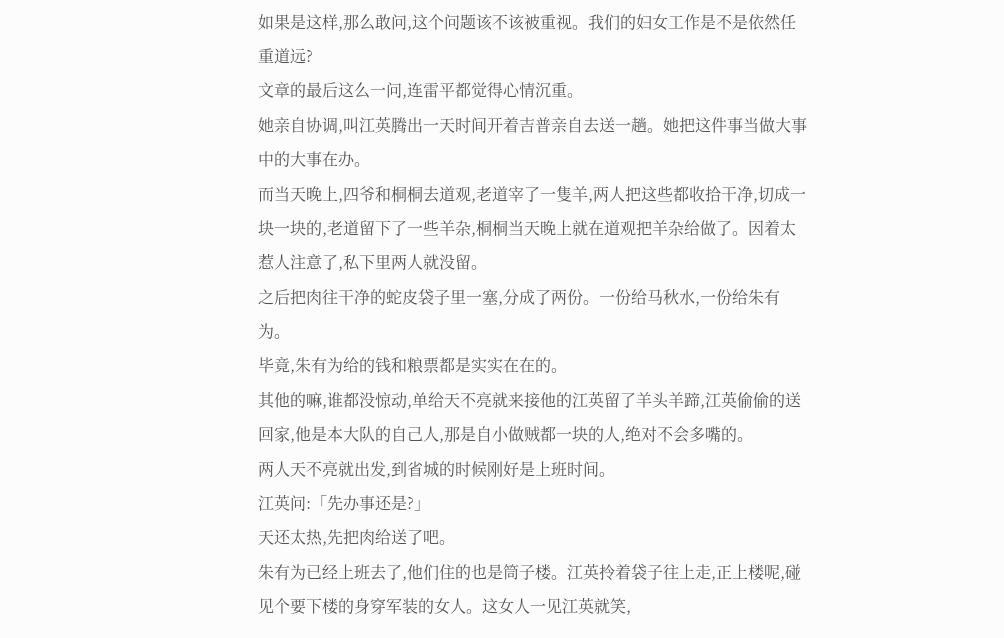如果是这样,那么敢问,这个问题该不该被重视。我们的妇女工作是不是依然任重道远?
文章的最后这么一问,连雷平都觉得心情沉重。
她亲自协调,叫江英腾出一天时间开着吉普亲自去送一趟。她把这件事当做大事中的大事在办。
而当天晚上,四爷和桐桐去道观,老道宰了一隻羊,两人把这些都收拾干净,切成一块一块的,老道留下了一些羊杂,桐桐当天晚上就在道观把羊杂给做了。因着太惹人注意了,私下里两人就没留。
之后把肉往干净的蛇皮袋子里一塞,分成了两份。一份给马秋水,一份给朱有为。
毕竟,朱有为给的钱和粮票都是实实在在的。
其他的嘛,谁都没惊动,单给天不亮就来接他的江英留了羊头羊蹄,江英偷偷的送回家,他是本大队的自己人,那是自小做贼都一块的人,绝对不会多嘴的。
两人天不亮就出发,到省城的时候刚好是上班时间。
江英问:「先办事还是?」
天还太热,先把肉给送了吧。
朱有为已经上班去了,他们住的也是筒子楼。江英拎着袋子往上走,正上楼呢,碰见个要下楼的身穿军装的女人。这女人一见江英就笑,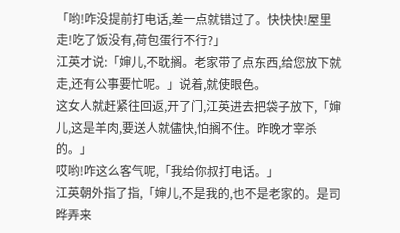「哟!咋没提前打电话,差一点就错过了。快快快!屋里走!吃了饭没有,荷包蛋行不行?」
江英才说:「婶儿,不耽搁。老家带了点东西,给您放下就走,还有公事要忙呢。」说着,就使眼色。
这女人就赶紧往回返,开了门,江英进去把袋子放下,「婶儿,这是羊肉,要送人就儘快,怕搁不住。昨晚才宰杀的。」
哎哟!咋这么客气呢,「我给你叔打电话。」
江英朝外指了指,「婶儿,不是我的,也不是老家的。是司晔弄来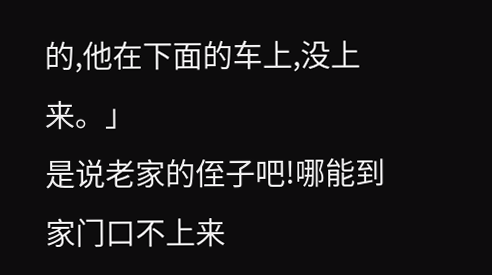的,他在下面的车上,没上来。」
是说老家的侄子吧!哪能到家门口不上来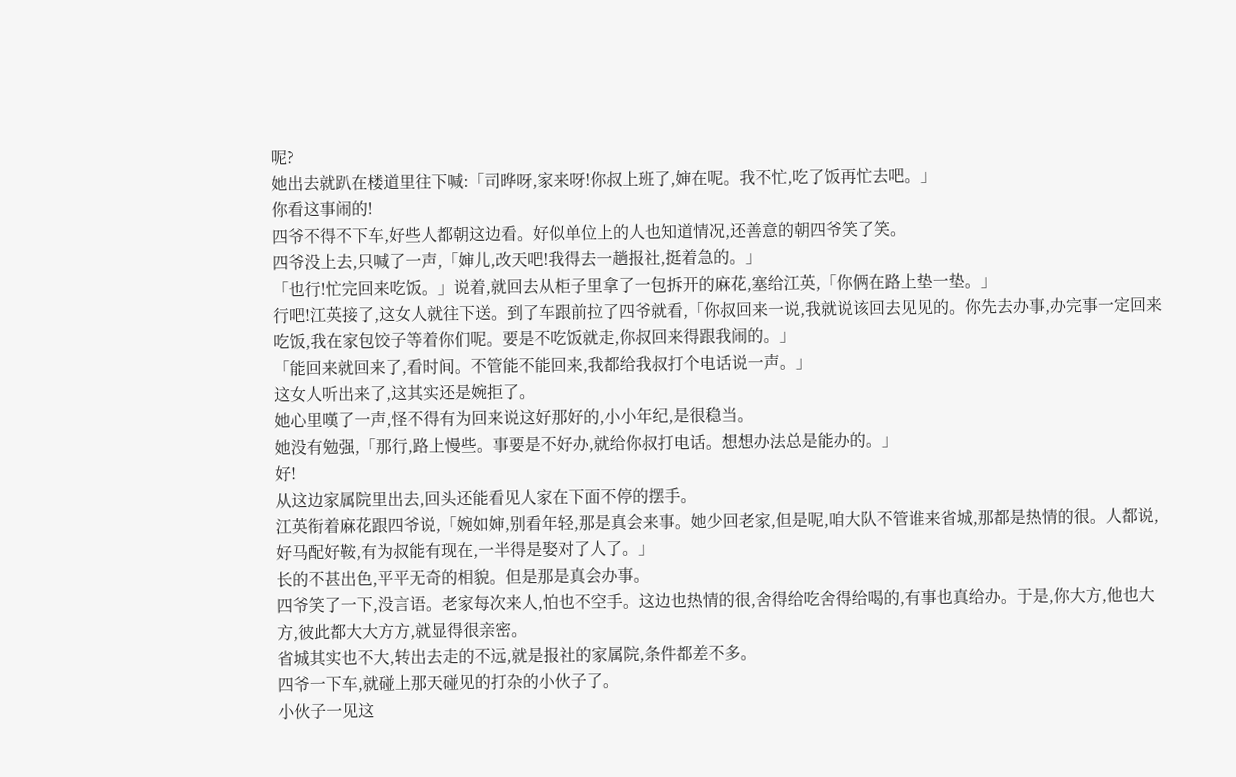呢?
她出去就趴在楼道里往下喊:「司晔呀,家来呀!你叔上班了,婶在呢。我不忙,吃了饭再忙去吧。」
你看这事闹的!
四爷不得不下车,好些人都朝这边看。好似单位上的人也知道情况,还善意的朝四爷笑了笑。
四爷没上去,只喊了一声,「婶儿,改天吧!我得去一趟报社,挺着急的。」
「也行!忙完回来吃饭。」说着,就回去从柜子里拿了一包拆开的麻花,塞给江英,「你俩在路上垫一垫。」
行吧!江英接了,这女人就往下送。到了车跟前拉了四爷就看,「你叔回来一说,我就说该回去见见的。你先去办事,办完事一定回来吃饭,我在家包饺子等着你们呢。要是不吃饭就走,你叔回来得跟我闹的。」
「能回来就回来了,看时间。不管能不能回来,我都给我叔打个电话说一声。」
这女人听出来了,这其实还是婉拒了。
她心里嘆了一声,怪不得有为回来说这好那好的,小小年纪,是很稳当。
她没有勉强,「那行,路上慢些。事要是不好办,就给你叔打电话。想想办法总是能办的。」
好!
从这边家属院里出去,回头还能看见人家在下面不停的摆手。
江英衔着麻花跟四爷说,「婉如婶,别看年轻,那是真会来事。她少回老家,但是呢,咱大队不管谁来省城,那都是热情的很。人都说,好马配好鞍,有为叔能有现在,一半得是娶对了人了。」
长的不甚出色,平平无奇的相貌。但是那是真会办事。
四爷笑了一下,没言语。老家每次来人,怕也不空手。这边也热情的很,舍得给吃舍得给喝的,有事也真给办。于是,你大方,他也大方,彼此都大大方方,就显得很亲密。
省城其实也不大,转出去走的不远,就是报社的家属院,条件都差不多。
四爷一下车,就碰上那天碰见的打杂的小伙子了。
小伙子一见这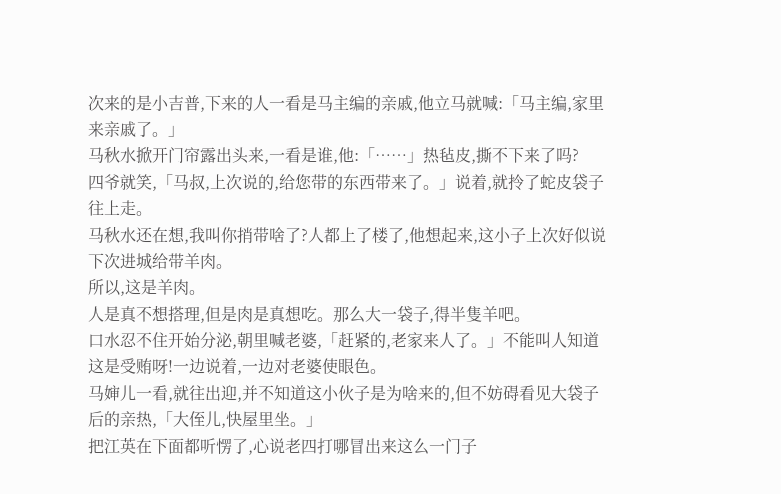次来的是小吉普,下来的人一看是马主编的亲戚,他立马就喊:「马主编,家里来亲戚了。」
马秋水掀开门帘露出头来,一看是谁,他:「……」热毡皮,撕不下来了吗?
四爷就笑,「马叔,上次说的,给您带的东西带来了。」说着,就拎了蛇皮袋子往上走。
马秋水还在想,我叫你捎带啥了?人都上了楼了,他想起来,这小子上次好似说下次进城给带羊肉。
所以,这是羊肉。
人是真不想搭理,但是肉是真想吃。那么大一袋子,得半隻羊吧。
口水忍不住开始分泌,朝里喊老婆,「赶紧的,老家来人了。」不能叫人知道这是受贿呀!一边说着,一边对老婆使眼色。
马婶儿一看,就往出迎,并不知道这小伙子是为啥来的,但不妨碍看见大袋子后的亲热,「大侄儿,快屋里坐。」
把江英在下面都听愣了,心说老四打哪冒出来这么一门子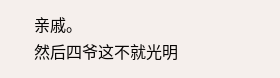亲戚。
然后四爷这不就光明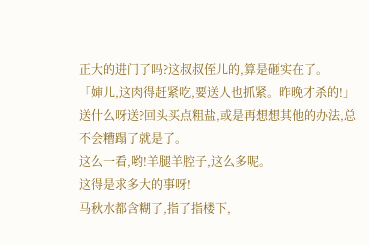正大的进门了吗?这叔叔侄儿的,算是砸实在了。
「婶儿,这肉得赶紧吃,要送人也抓紧。昨晚才杀的!」
送什么呀送?回头买点粗盐,或是再想想其他的办法,总不会糟蹋了就是了。
这么一看,哟!羊腿羊腔子,这么多呢。
这得是求多大的事呀!
马秋水都含糊了,指了指楼下,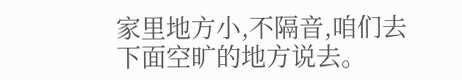家里地方小,不隔音,咱们去下面空旷的地方说去。